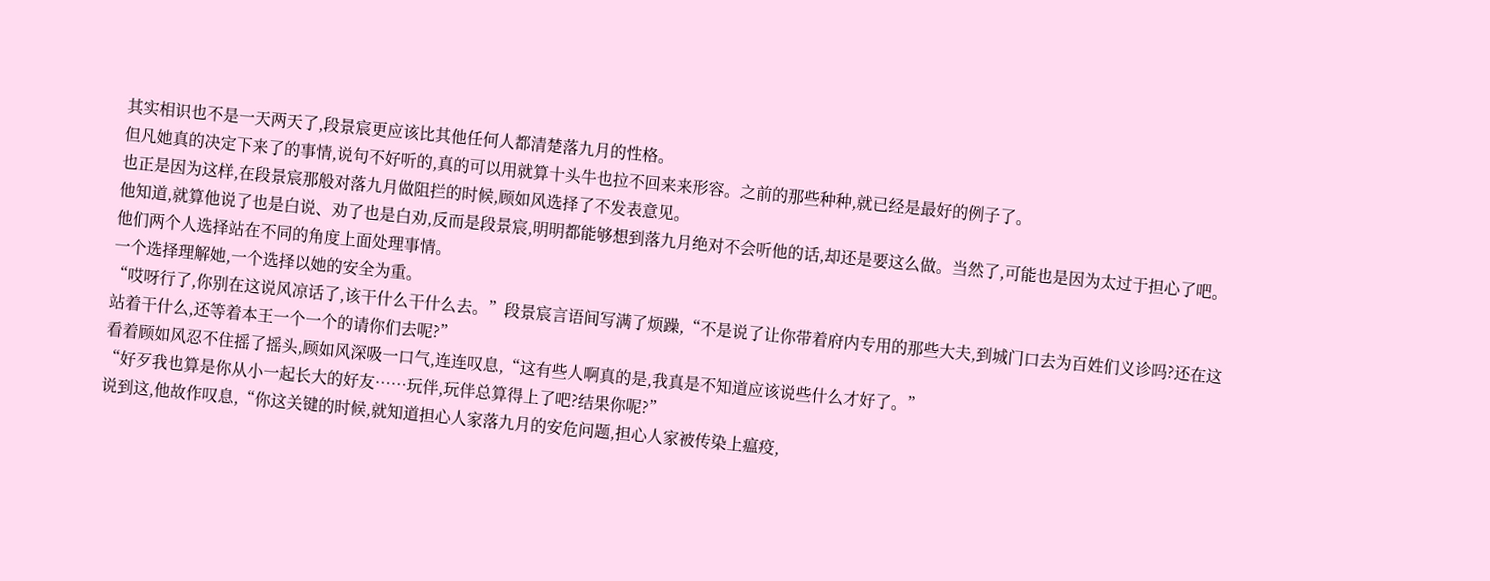其实相识也不是一天两天了,段景宸更应该比其他任何人都清楚落九月的性格。
但凡她真的决定下来了的事情,说句不好听的,真的可以用就算十头牛也拉不回来来形容。之前的那些种种,就已经是最好的例子了。
也正是因为这样,在段景宸那般对落九月做阻拦的时候,顾如风选择了不发表意见。
他知道,就算他说了也是白说、劝了也是白劝,反而是段景宸,明明都能够想到落九月绝对不会听他的话,却还是要这么做。当然了,可能也是因为太过于担心了吧。
他们两个人选择站在不同的角度上面处理事情。
一个选择理解她,一个选择以她的安全为重。
“哎呀行了,你别在这说风凉话了,该干什么干什么去。”段景宸言语间写满了烦躁,“不是说了让你带着府内专用的那些大夫,到城门口去为百姓们义诊吗?还在这站着干什么,还等着本王一个一个的请你们去呢?”
看着顾如风忍不住摇了摇头,顾如风深吸一口气,连连叹息,“这有些人啊真的是,我真是不知道应该说些什么才好了。”
“好歹我也算是你从小一起长大的好友……玩伴,玩伴总算得上了吧?结果你呢?”
说到这,他故作叹息,“你这关键的时候,就知道担心人家落九月的安危问题,担心人家被传染上瘟疫,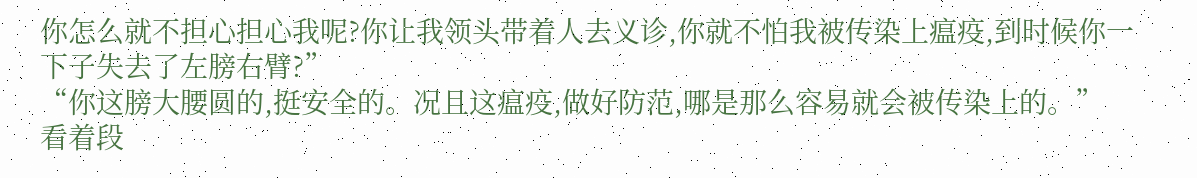你怎么就不担心担心我呢?你让我领头带着人去义诊,你就不怕我被传染上瘟疫,到时候你一下子失去了左膀右臂?”
“你这膀大腰圆的,挺安全的。况且这瘟疫,做好防范,哪是那么容易就会被传染上的。”
看着段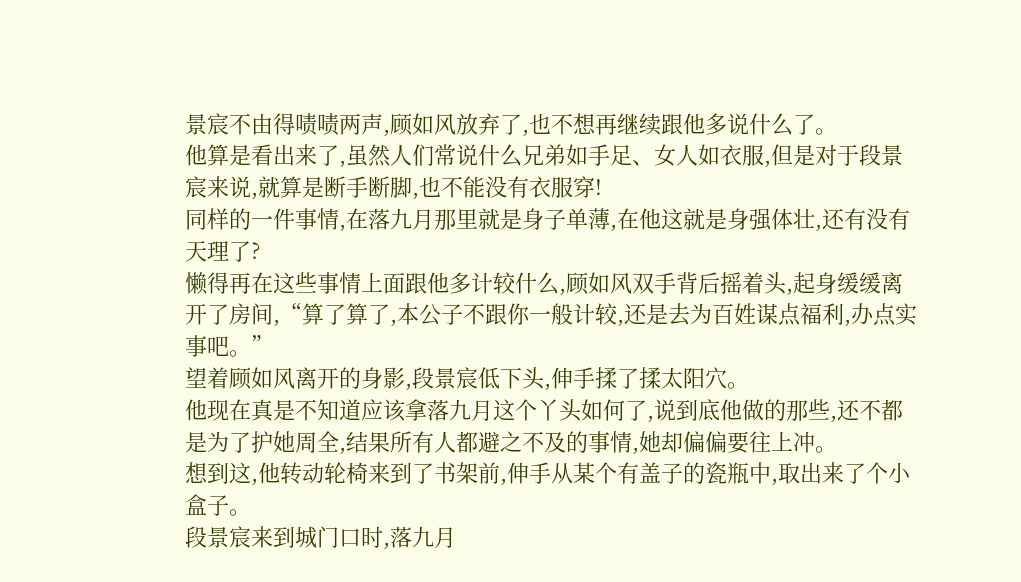景宸不由得啧啧两声,顾如风放弃了,也不想再继续跟他多说什么了。
他算是看出来了,虽然人们常说什么兄弟如手足、女人如衣服,但是对于段景宸来说,就算是断手断脚,也不能没有衣服穿!
同样的一件事情,在落九月那里就是身子单薄,在他这就是身强体壮,还有没有天理了?
懒得再在这些事情上面跟他多计较什么,顾如风双手背后摇着头,起身缓缓离开了房间,“算了算了,本公子不跟你一般计较,还是去为百姓谋点福利,办点实事吧。”
望着顾如风离开的身影,段景宸低下头,伸手揉了揉太阳穴。
他现在真是不知道应该拿落九月这个丫头如何了,说到底他做的那些,还不都是为了护她周全,结果所有人都避之不及的事情,她却偏偏要往上冲。
想到这,他转动轮椅来到了书架前,伸手从某个有盖子的瓷瓶中,取出来了个小盒子。
段景宸来到城门口时,落九月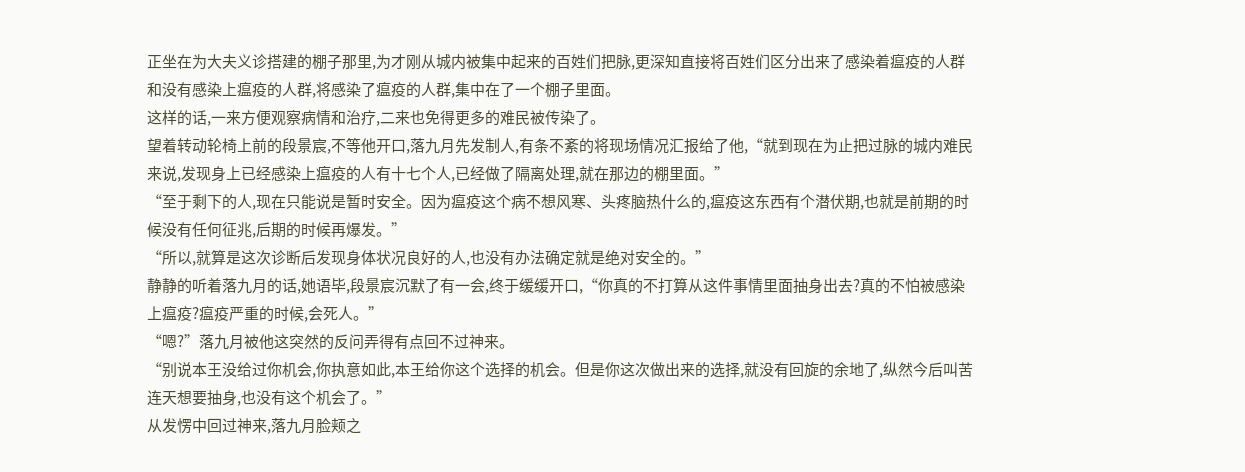正坐在为大夫义诊搭建的棚子那里,为才刚从城内被集中起来的百姓们把脉,更深知直接将百姓们区分出来了感染着瘟疫的人群和没有感染上瘟疫的人群,将感染了瘟疫的人群,集中在了一个棚子里面。
这样的话,一来方便观察病情和治疗,二来也免得更多的难民被传染了。
望着转动轮椅上前的段景宸,不等他开口,落九月先发制人,有条不紊的将现场情况汇报给了他,“就到现在为止把过脉的城内难民来说,发现身上已经感染上瘟疫的人有十七个人,已经做了隔离处理,就在那边的棚里面。”
“至于剩下的人,现在只能说是暂时安全。因为瘟疫这个病不想风寒、头疼脑热什么的,瘟疫这东西有个潜伏期,也就是前期的时候没有任何征兆,后期的时候再爆发。”
“所以,就算是这次诊断后发现身体状况良好的人,也没有办法确定就是绝对安全的。”
静静的听着落九月的话,她语毕,段景宸沉默了有一会,终于缓缓开口,“你真的不打算从这件事情里面抽身出去?真的不怕被感染上瘟疫?瘟疫严重的时候,会死人。”
“嗯?”落九月被他这突然的反问弄得有点回不过神来。
“别说本王没给过你机会,你执意如此,本王给你这个选择的机会。但是你这次做出来的选择,就没有回旋的余地了,纵然今后叫苦连天想要抽身,也没有这个机会了。”
从发愣中回过神来,落九月脸颊之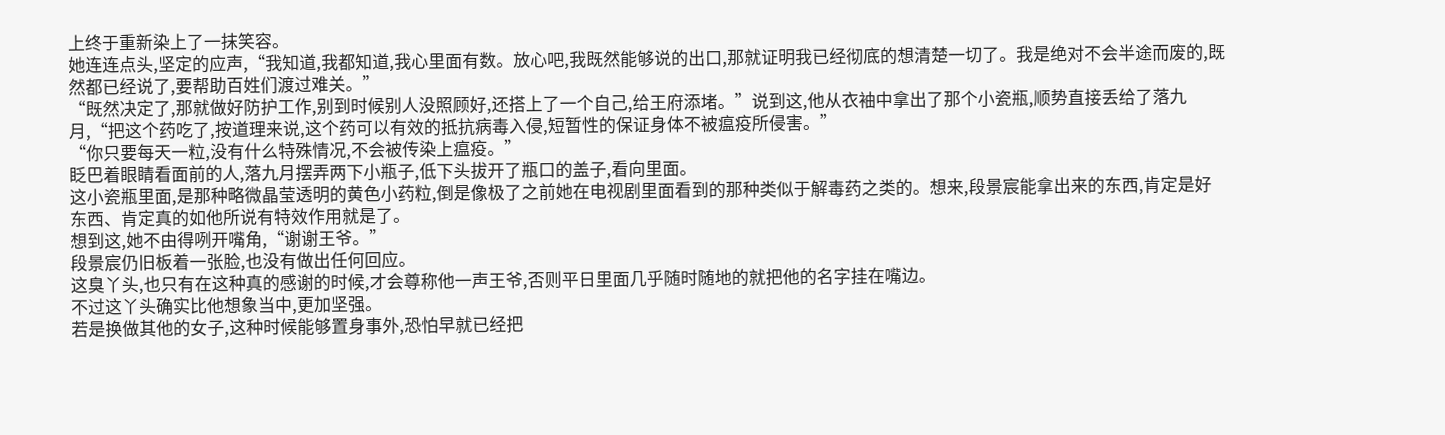上终于重新染上了一抹笑容。
她连连点头,坚定的应声,“我知道,我都知道,我心里面有数。放心吧,我既然能够说的出口,那就证明我已经彻底的想清楚一切了。我是绝对不会半途而废的,既然都已经说了,要帮助百姓们渡过难关。”
“既然决定了,那就做好防护工作,别到时候别人没照顾好,还搭上了一个自己,给王府添堵。”说到这,他从衣袖中拿出了那个小瓷瓶,顺势直接丢给了落九月,“把这个药吃了,按道理来说,这个药可以有效的抵抗病毒入侵,短暂性的保证身体不被瘟疫所侵害。”
“你只要每天一粒,没有什么特殊情况,不会被传染上瘟疫。”
眨巴着眼睛看面前的人,落九月摆弄两下小瓶子,低下头拔开了瓶口的盖子,看向里面。
这小瓷瓶里面,是那种略微晶莹透明的黄色小药粒,倒是像极了之前她在电视剧里面看到的那种类似于解毒药之类的。想来,段景宸能拿出来的东西,肯定是好东西、肯定真的如他所说有特效作用就是了。
想到这,她不由得咧开嘴角,“谢谢王爷。”
段景宸仍旧板着一张脸,也没有做出任何回应。
这臭丫头,也只有在这种真的感谢的时候,才会尊称他一声王爷,否则平日里面几乎随时随地的就把他的名字挂在嘴边。
不过这丫头确实比他想象当中,更加坚强。
若是换做其他的女子,这种时候能够置身事外,恐怕早就已经把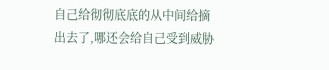自己给彻彻底底的从中间给摘出去了,哪还会给自己受到威胁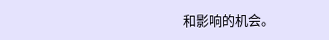和影响的机会。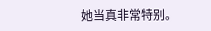她当真非常特别。